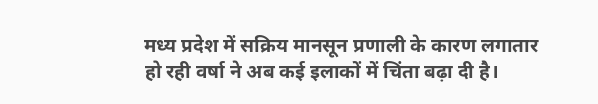मध्य प्रदेश में सक्रिय मानसून प्रणाली के कारण लगातार हो रही वर्षा ने अब कई इलाकों में चिंता बढ़ा दी है।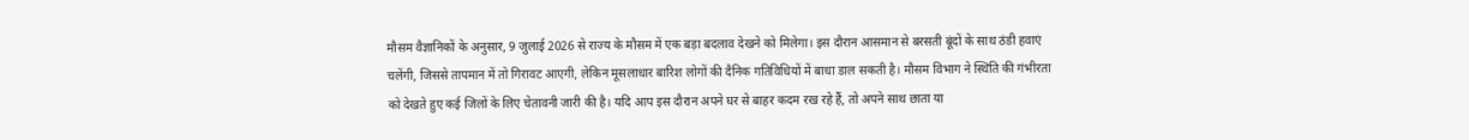मौसम वैज्ञानिकों के अनुसार, 9 जुलाई 2026 से राज्य के मौसम में एक बड़ा बदलाव देखने को मिलेगा। इस दौरान आसमान से बरसती बूंदों के साथ ठंडी हवाएं चलेंगी, जिससे तापमान में तो गिरावट आएगी, लेकिन मूसलाधार बारिश लोगों की दैनिक गतिविधियों में बाधा डाल सकती है। मौसम विभाग ने स्थिति की गंभीरता को देखते हुए कई जिलों के लिए चेतावनी जारी की है। यदि आप इस दौरान अपने घर से बाहर कदम रख रहे हैं, तो अपने साथ छाता या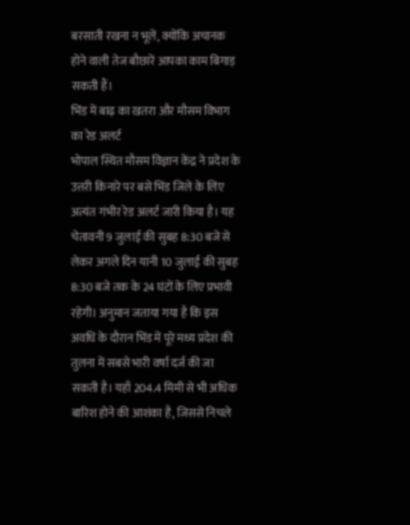बरसाती रखना न भूलें, क्योंकि अचानक होने वाली तेज बौछारें आपका काम बिगाड़ सकती हैं।
भिंड में बाढ़ का खतरा और मौसम विभाग का रेड अलर्ट
भोपाल स्थित मौसम विज्ञान केंद्र ने प्रदेश के उत्तरी किनारे पर बसे भिंड जिले के लिए अत्यंत गंभीर रेड अलर्ट जारी किया है। यह चेतावनी 9 जुलाई की सुबह 8:30 बजे से लेकर अगले दिन यानी 10 जुलाई की सुबह 8:30 बजे तक के 24 घंटों के लिए प्रभावी रहेगी। अनुमान जताया गया है कि इस अवधि के दौरान भिंड में पूरे मध्य प्रदेश की तुलना में सबसे भारी वर्षा दर्ज की जा सकती है। यहाँ 204.4 मिमी से भी अधिक बारिश होने की आशंका है, जिससे निचले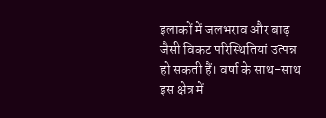इलाकों में जलभराव और बाढ़ जैसी विकट परिस्थितियां उत्पन्न हो सकती हैं। वर्षा के साथ-साथ इस क्षेत्र में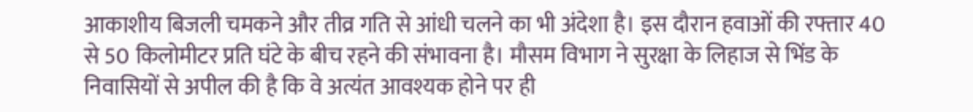आकाशीय बिजली चमकने और तीव्र गति से आंधी चलने का भी अंदेशा है। इस दौरान हवाओं की रफ्तार 40 से 50 किलोमीटर प्रति घंटे के बीच रहने की संभावना है। मौसम विभाग ने सुरक्षा के लिहाज से भिंड के निवासियों से अपील की है कि वे अत्यंत आवश्यक होने पर ही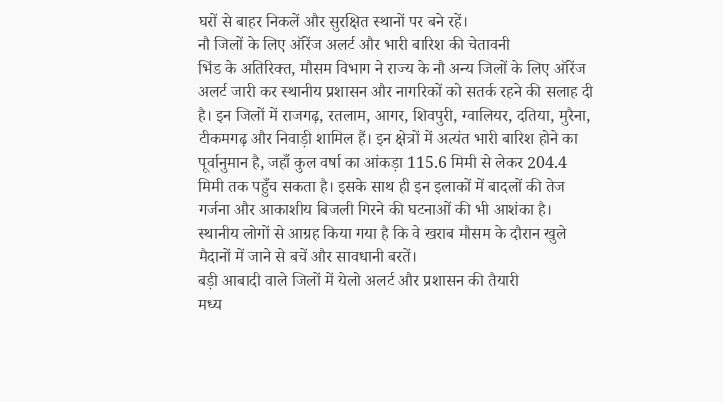घरों से बाहर निकलें और सुरक्षित स्थानों पर बने रहें।
नौ जिलों के लिए ऑरेंज अलर्ट और भारी बारिश की चेतावनी
भिंड के अतिरिक्त, मौसम विभाग ने राज्य के नौ अन्य जिलों के लिए ऑरेंज अलर्ट जारी कर स्थानीय प्रशासन और नागरिकों को सतर्क रहने की सलाह दी है। इन जिलों में राजगढ़, रतलाम, आगर, शिवपुरी, ग्वालियर, दतिया, मुरैना, टीकमगढ़ और निवाड़ी शामिल हैं। इन क्षेत्रों में अत्यंत भारी बारिश होने का पूर्वानुमान है, जहाँ कुल वर्षा का आंकड़ा 115.6 मिमी से लेकर 204.4 मिमी तक पहुँच सकता है। इसके साथ ही इन इलाकों में बादलों की तेज गर्जना और आकाशीय बिजली गिरने की घटनाओं की भी आशंका है। स्थानीय लोगों से आग्रह किया गया है कि वे खराब मौसम के दौरान खुले मैदानों में जाने से बचें और सावधानी बरतें।
बड़ी आबादी वाले जिलों में येलो अलर्ट और प्रशासन की तैयारी
मध्य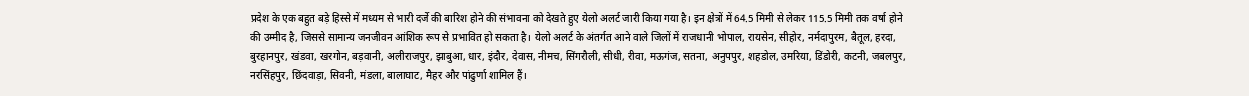प्रदेश के एक बहुत बड़े हिस्से में मध्यम से भारी दर्जे की बारिश होने की संभावना को देखते हुए येलो अलर्ट जारी किया गया है। इन क्षेत्रों में 64.5 मिमी से लेकर 115.5 मिमी तक वर्षा होने की उम्मीद है, जिससे सामान्य जनजीवन आंशिक रूप से प्रभावित हो सकता है। येलो अलर्ट के अंतर्गत आने वाले जिलों में राजधानी भोपाल, रायसेन, सीहोर, नर्मदापुरम, बैतूल, हरदा, बुरहानपुर, खंडवा, खरगोन, बड़वानी, अलीराजपुर, झाबुआ, धार, इंदौर, देवास, नीमच, सिंगरौली, सीधी, रीवा, मऊगंज, सतना, अनुपपुर, शहडोल, उमरिया, डिंडोरी, कटनी, जबलपुर, नरसिंहपुर, छिंदवाड़ा, सिवनी, मंडला, बालाघाट, मैहर और पांढुर्णा शामिल हैं।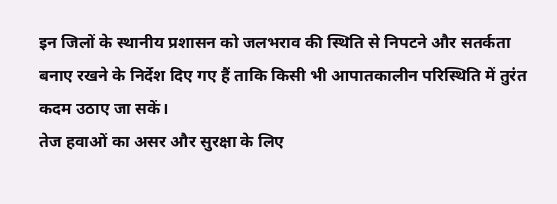इन जिलों के स्थानीय प्रशासन को जलभराव की स्थिति से निपटने और सतर्कता बनाए रखने के निर्देश दिए गए हैं ताकि किसी भी आपातकालीन परिस्थिति में तुरंत कदम उठाए जा सकें।
तेज हवाओं का असर और सुरक्षा के लिए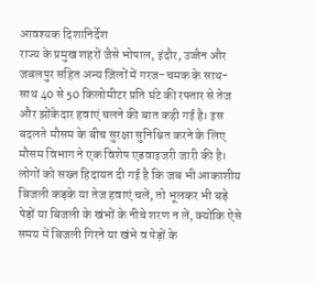आवश्यक दिशानिर्देश
राज्य के प्रमुख शहरों जैसे भोपाल, इंदौर, उज्जैन और जबलपुर सहित अन्य जिलों में गरज-चमक के साथ-साथ 40 से 50 किलोमीटर प्रति घंटे की रफ्तार से तेज और झोंकेदार हवाएं चलने की बात कही गई है। इस बदलते मौसम के बीच सुरक्षा सुनिश्चित करने के लिए मौसम विभाग ने एक विशेष एडवाइजरी जारी की है। लोगों को सख्त हिदायत दी गई है कि जब भी आकाशीय बिजली कड़के या तेज हवाएं चलें, तो भूलकर भी बड़े पेड़ों या बिजली के खंभों के नीचे शरण न लें, क्योंकि ऐसे समय में बिजली गिरने या खंभे व पेड़ों के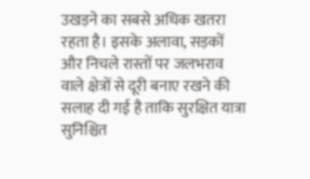उखड़ने का सबसे अधिक खतरा रहता है। इसके अलावा, सड़कों और निचले रास्तों पर जलभराव वाले क्षेत्रों से दूरी बनाए रखने की सलाह दी गई है ताकि सुरक्षित यात्रा सुनिश्चित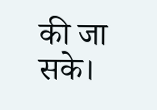की जा सके।